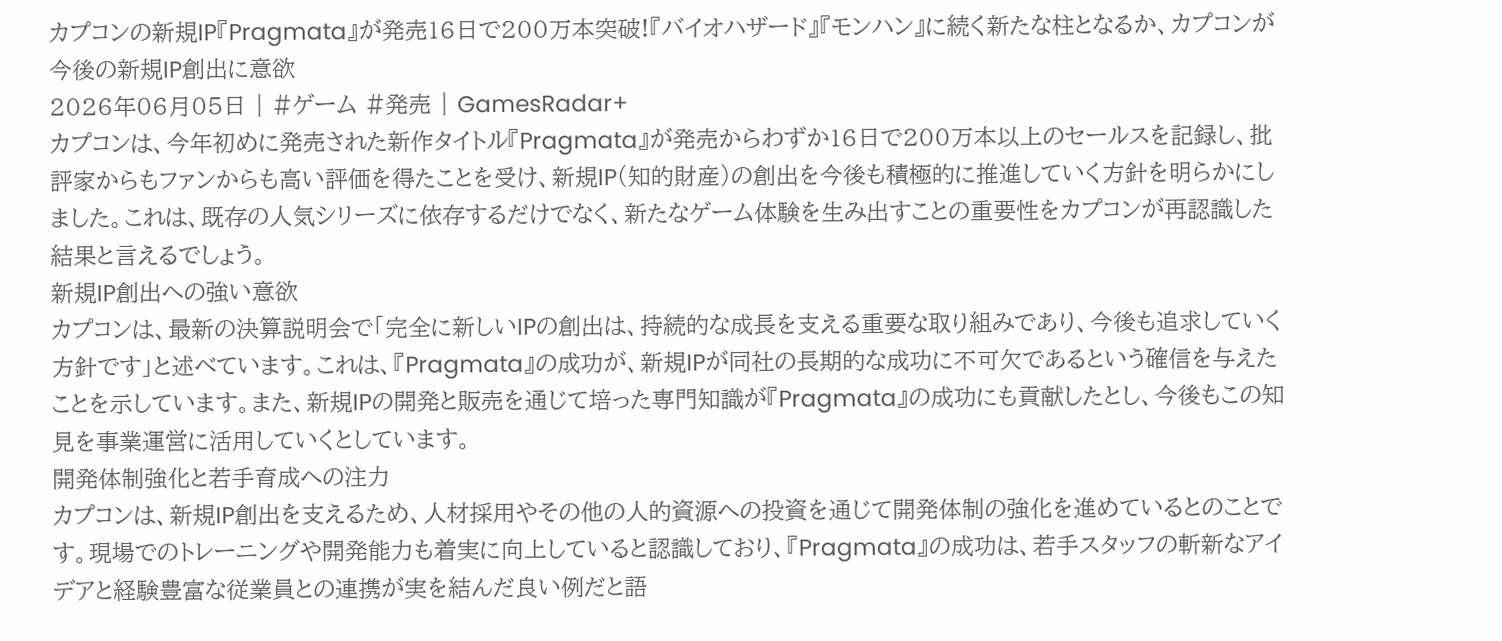カプコンの新規IP『Pragmata』が発売16日で200万本突破!『バイオハザード』『モンハン』に続く新たな柱となるか、カプコンが今後の新規IP創出に意欲
2026年06月05日 | #ゲーム #発売 | GamesRadar+
カプコンは、今年初めに発売された新作タイトル『Pragmata』が発売からわずか16日で200万本以上のセールスを記録し、批評家からもファンからも高い評価を得たことを受け、新規IP(知的財産)の創出を今後も積極的に推進していく方針を明らかにしました。これは、既存の人気シリーズに依存するだけでなく、新たなゲーム体験を生み出すことの重要性をカプコンが再認識した結果と言えるでしょう。
新規IP創出への強い意欲
カプコンは、最新の決算説明会で「完全に新しいIPの創出は、持続的な成長を支える重要な取り組みであり、今後も追求していく方針です」と述べています。これは、『Pragmata』の成功が、新規IPが同社の長期的な成功に不可欠であるという確信を与えたことを示しています。また、新規IPの開発と販売を通じて培った専門知識が『Pragmata』の成功にも貢献したとし、今後もこの知見を事業運営に活用していくとしています。
開発体制強化と若手育成への注力
カプコンは、新規IP創出を支えるため、人材採用やその他の人的資源への投資を通じて開発体制の強化を進めているとのことです。現場でのトレーニングや開発能力も着実に向上していると認識しており、『Pragmata』の成功は、若手スタッフの斬新なアイデアと経験豊富な従業員との連携が実を結んだ良い例だと語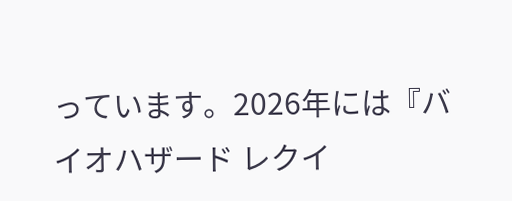っています。2026年には『バイオハザード レクイ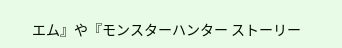エム』や『モンスターハンター ストーリー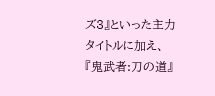ズ3』といった主力タイトルに加え、『鬼武者:刀の道』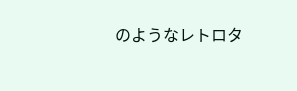のようなレトロタ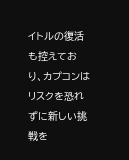イトルの復活も控えており、カプコンはリスクを恐れずに新しい挑戦を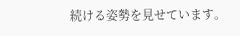続ける姿勢を見せています。